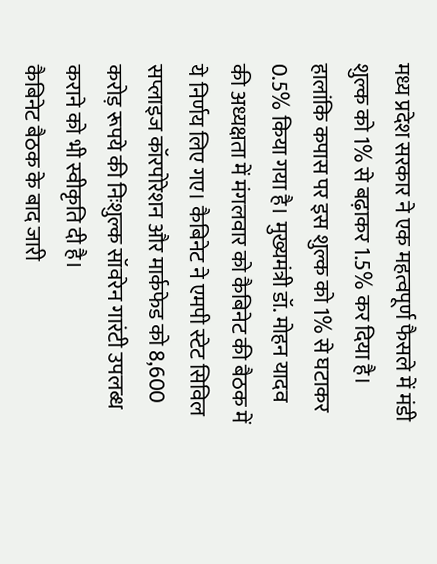मध्य प्रदेश सरकार ने एक महत्वपूर्ण फैसले में मंडी शुल्क को 1% से बढ़ाकर 1.5% कर दिया है। हालांकि कपास पर इस शुल्क को 1% से घटाकर 0.5% किया गया है। मुख्यमंत्री डॉ. मोहन यादव की अध्यक्षता में मंगलवार को कैबिनेट की बैठक में ये निर्णय लिए गए। कैबिनेट ने एमपी स्टेट सिविल सप्लाइज कॉरपोरेशन और मार्कफेड को 8,600 करोड़ रूपये की निःशुल्क सॉवरेन गारंटी उपलब्ध कराने को भी स्वीकृति दी है।
कैबिनेट बैठक के बाद जारी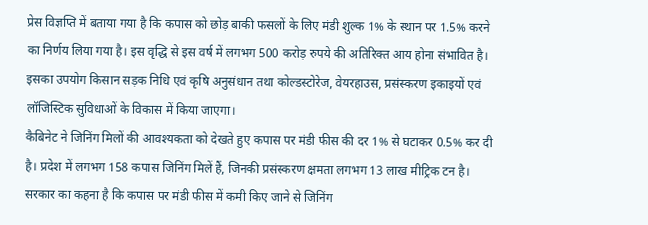प्रेस विज्ञप्ति में बताया गया है कि कपास को छोड़ बाकी फसलों के लिए मंडी शुल्क 1% के स्थान पर 1.5% करने का निर्णय लिया गया है। इस वृद्धि से इस वर्ष में लगभग 500 करोड़ रुपये की अतिरिक्त आय होना संभावित है। इसका उपयोग किसान सड़क निधि एवं कृषि अनुसंधान तथा कोल्डस्टोरेज, वेयरहाउस, प्रसंस्करण इकाइयों एवं लॉजिस्टिक सुविधाओं के विकास में किया जाएगा।
कैबिनेट ने जिनिंग मिलों की आवश्यकता को देखते हुए कपास पर मंडी फीस की दर 1% से घटाकर 0.5% कर दी है। प्रदेश में लगभग 158 कपास जिनिंग मिलें हैं, जिनकी प्रसंस्करण क्षमता लगभग 13 लाख मीट्रिक टन है। सरकार का कहना है कि कपास पर मंडी फीस में कमी किए जाने से जिनिंग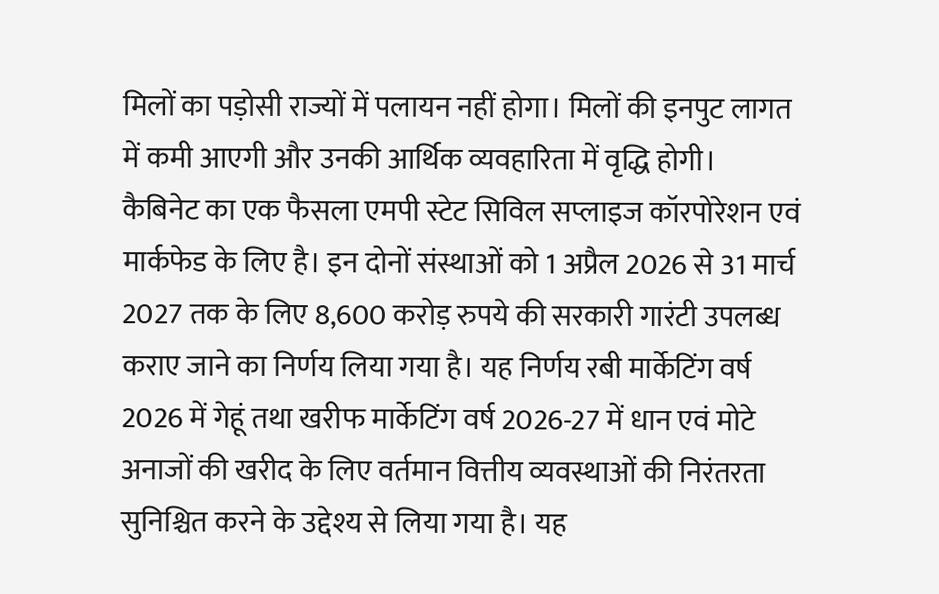मिलों का पड़ोसी राज्यों में पलायन नहीं होगा। मिलों की इनपुट लागत में कमी आएगी और उनकी आर्थिक व्यवहारिता में वृद्धि होगी।
कैबिनेट का एक फैसला एमपी स्टेट सिविल सप्लाइज कॉरपोरेशन एवं मार्कफेड के लिए है। इन दोनों संस्थाओं को 1 अप्रैल 2026 से 31 मार्च 2027 तक के लिए 8,600 करोड़ रुपये की सरकारी गारंटी उपलब्ध कराए जाने का निर्णय लिया गया है। यह निर्णय रबी मार्केटिंग वर्ष 2026 में गेहूं तथा खरीफ मार्केटिंग वर्ष 2026-27 में धान एवं मोटे अनाजों की खरीद के लिए वर्तमान वित्तीय व्यवस्थाओं की निरंतरता सुनिश्चित करने के उद्देश्य से लिया गया है। यह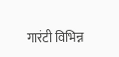गारंटी विभिन्न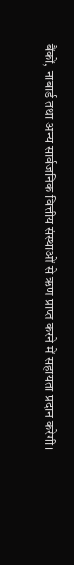बैंकों, नाबार्ड तथा अन्य सार्वजनिक वित्तीय संस्थाओं से ऋण प्राप्त करने में सहायता प्रदान करेगी।